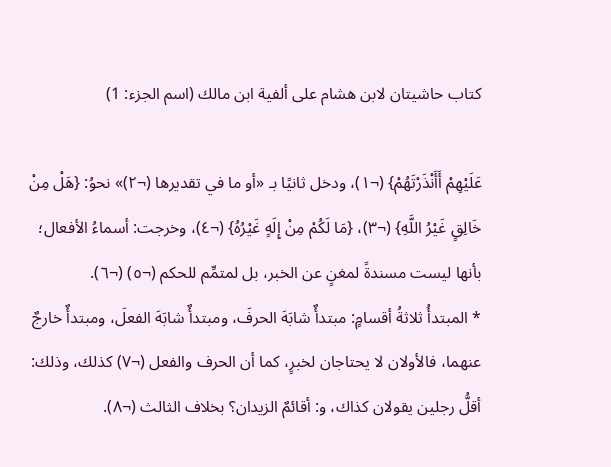كتاب حاشيتان لابن هشام على ألفية ابن مالك (اسم الجزء: 1)

عَلَيْهِمْ أَأَنْذَرْتَهُمْ} (¬١)، ودخل ثانيًا بـ «أو ما في تقديرها (¬٢)» نحوُ: {هَلْ مِنْ خَالِقٍ غَيْرُ اللَّهِ} (¬٣)، {مَا لَكُمْ مِنْ إِلَهٍ غَيْرُهُ} (¬٤)، وخرجت: أسماءُ الأفعال؛ بأنها ليست مسندةً لمغنٍ عن الخبر، بل لمتمِّم للحكم (¬٥) (¬٦).
* المبتدأُ ثلاثةُ أقسامٍ: مبتدأٌ شابَهَ الحرفَ، ومبتدأٌ شابَهَ الفعلَ، ومبتدأٌ خارجٌ عنهما، فالأولان لا يحتاجان لخبرٍ، كما أن الحرف والفعل (¬٧) كذلك، وذلك: أقلُّ رجلين يقولان كذاك، و: أقائمٌ الزيدان؟ بخلاف الثالث (¬٨).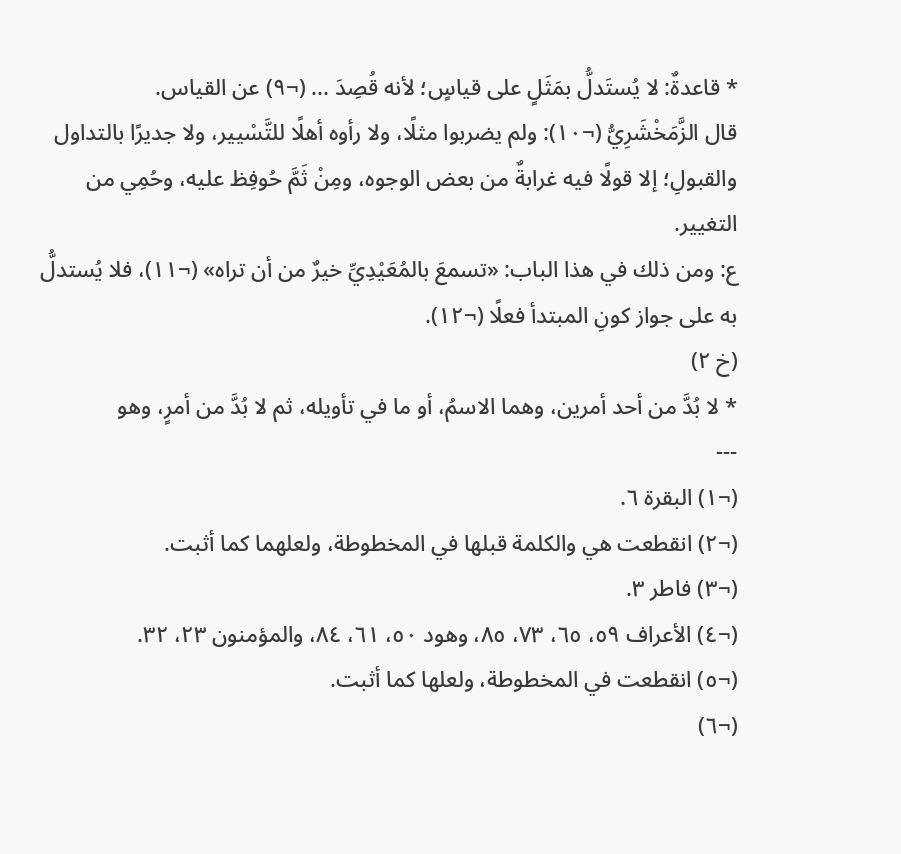* قاعدةٌ: لا يُستَدلُّ بمَثَلٍ على قياسٍ؛ لأنه قُصِدَ ... (¬٩) عن القياس.
قال الزَّمَخْشَرِيُّ (¬١٠): ولم يضربوا مثلًا، ولا رأوه أهلًا للتَّسْيير، ولا جديرًا بالتداول والقبولِ؛ إلا قولًا فيه غرابةٌ من بعض الوجوه، ومِنْ ثَمَّ حُوفِظ عليه، وحُمِي من التغيير.
ع: ومن ذلك في هذا الباب: «تسمعَ بالمُعَيْدِيِّ خيرٌ من أن تراه» (¬١١)، فلا يُستدلُّ به على جواز كونِ المبتدأ فعلًا (¬١٢).
(خ ٢)
* لا بُدَّ من أحد أمرين، وهما الاسمُ، أو ما في تأويله، ثم لا بُدَّ من أمرٍ، وهو
---
(¬١) البقرة ٦.
(¬٢) انقطعت هي والكلمة قبلها في المخطوطة، ولعلهما كما أثبت.
(¬٣) فاطر ٣.
(¬٤) الأعراف ٥٩، ٦٥، ٧٣، ٨٥، وهود ٥٠، ٦١، ٨٤، والمؤمنون ٢٣، ٣٢.
(¬٥) انقطعت في المخطوطة، ولعلها كما أثبت.
(¬٦)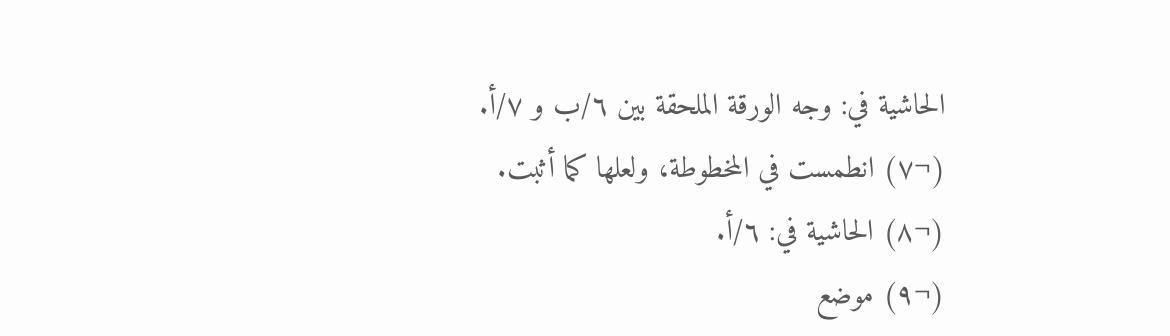الحاشية في: وجه الورقة الملحقة بين ٦/ب و ٧/أ.
(¬٧) انطمست في المخطوطة، ولعلها كما أثبت.
(¬٨) الحاشية في: ٦/أ.
(¬٩) موضع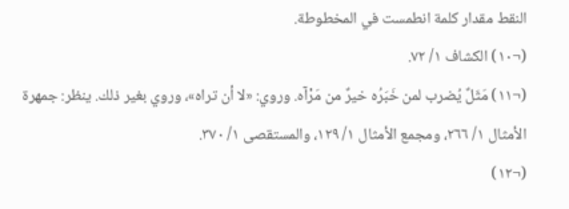النقط مقدار كلمة انطمست في المخطوطة.
(¬١٠) الكشاف ١/ ٧٢.
(¬١١) مَثَلٌ يُضرب لمن خَبَرُه خيرٌ من مَرْآه. وروي: «لا أن تراه»، وروي بغير ذلك. ينظر: جمهرة الأمثال ١/ ٢٦٦، ومجمع الأمثال ١/ ١٢٩، والمستقصى ١/ ٣٧٠.
(¬١٢)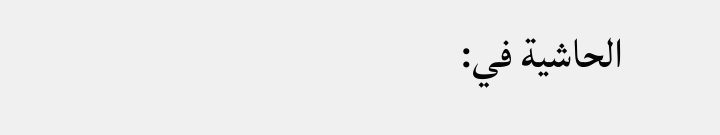الحاشية في: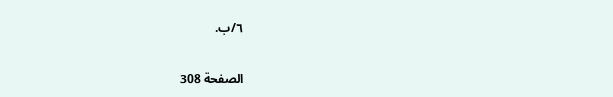٦/ب.

الصفحة 308